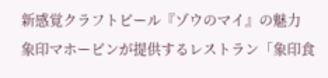新感覚クラフトビール『ゾウのマイ』の魅力
象印マホービンが提供するレストラン「象印食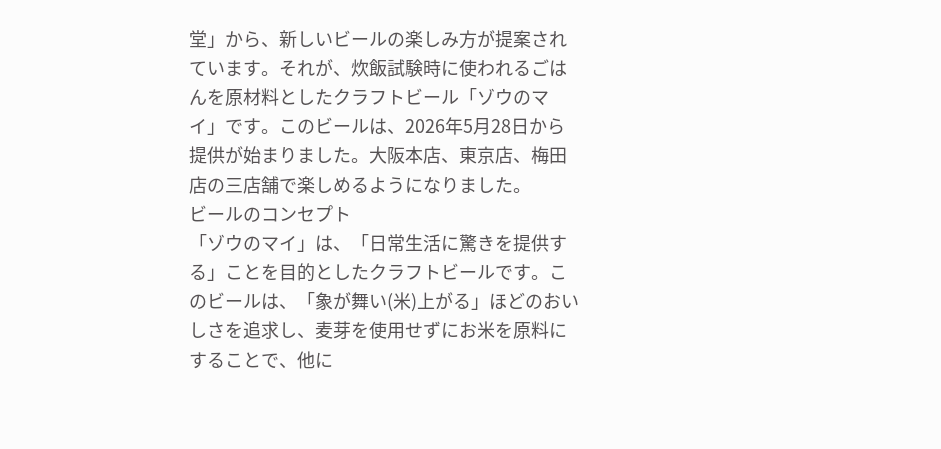堂」から、新しいビールの楽しみ方が提案されています。それが、炊飯試験時に使われるごはんを原材料としたクラフトビール「ゾウのマイ」です。このビールは、2026年5月28日から提供が始まりました。大阪本店、東京店、梅田店の三店舗で楽しめるようになりました。
ビールのコンセプト
「ゾウのマイ」は、「日常生活に驚きを提供する」ことを目的としたクラフトビールです。このビールは、「象が舞い(米)上がる」ほどのおいしさを追求し、麦芽を使用せずにお米を原料にすることで、他に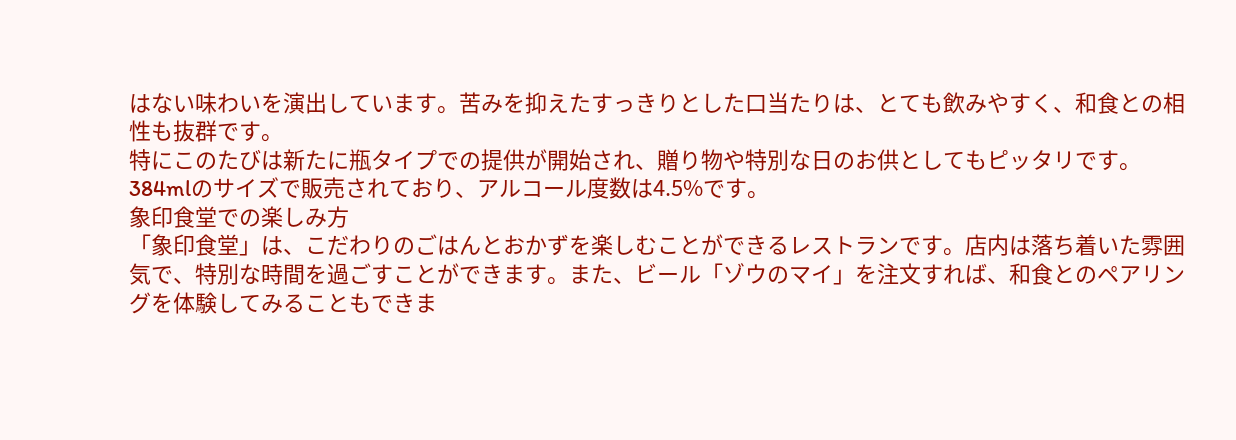はない味わいを演出しています。苦みを抑えたすっきりとした口当たりは、とても飲みやすく、和食との相性も抜群です。
特にこのたびは新たに瓶タイプでの提供が開始され、贈り物や特別な日のお供としてもピッタリです。384mlのサイズで販売されており、アルコール度数は4.5%です。
象印食堂での楽しみ方
「象印食堂」は、こだわりのごはんとおかずを楽しむことができるレストランです。店内は落ち着いた雰囲気で、特別な時間を過ごすことができます。また、ビール「ゾウのマイ」を注文すれば、和食とのペアリングを体験してみることもできま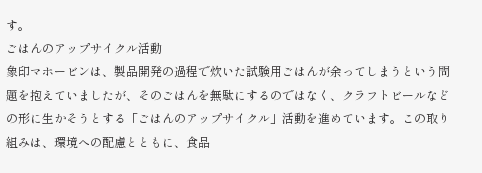す。
ごはんのアップサイクル活動
象印マホービンは、製品開発の過程で炊いた試験用ごはんが余ってしまうという問題を抱えていましたが、そのごはんを無駄にするのではなく、クラフトビールなどの形に生かそうとする「ごはんのアップサイクル」活動を進めています。この取り組みは、環境への配慮とともに、食品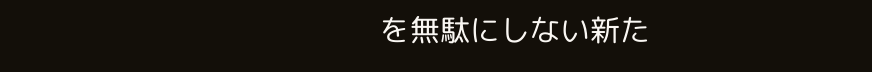を無駄にしない新た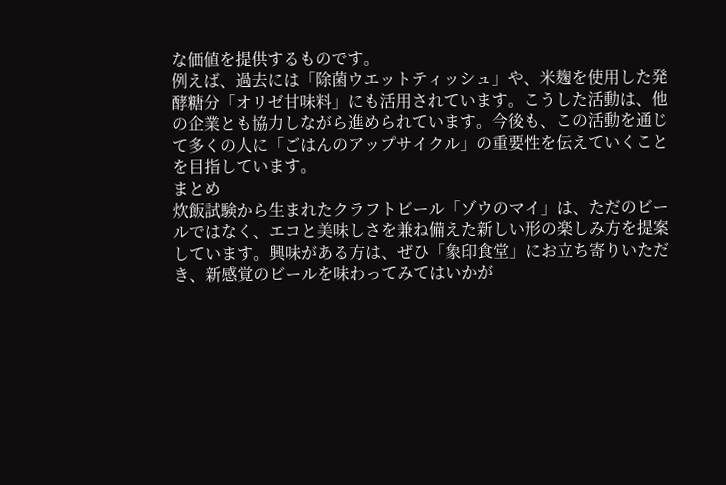な価値を提供するものです。
例えば、過去には「除菌ウエットティッシュ」や、米麹を使用した発酵糖分「オリゼ甘味料」にも活用されています。こうした活動は、他の企業とも協力しながら進められています。今後も、この活動を通じて多くの人に「ごはんのアップサイクル」の重要性を伝えていくことを目指しています。
まとめ
炊飯試験から生まれたクラフトビール「ゾウのマイ」は、ただのビールではなく、エコと美味しさを兼ね備えた新しい形の楽しみ方を提案しています。興味がある方は、ぜひ「象印食堂」にお立ち寄りいただき、新感覚のビールを味わってみてはいかが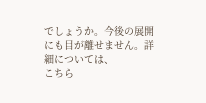でしょうか。今後の展開にも目が離せません。詳細については、
こちら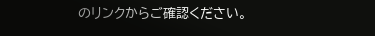のリンクからご確認ください。